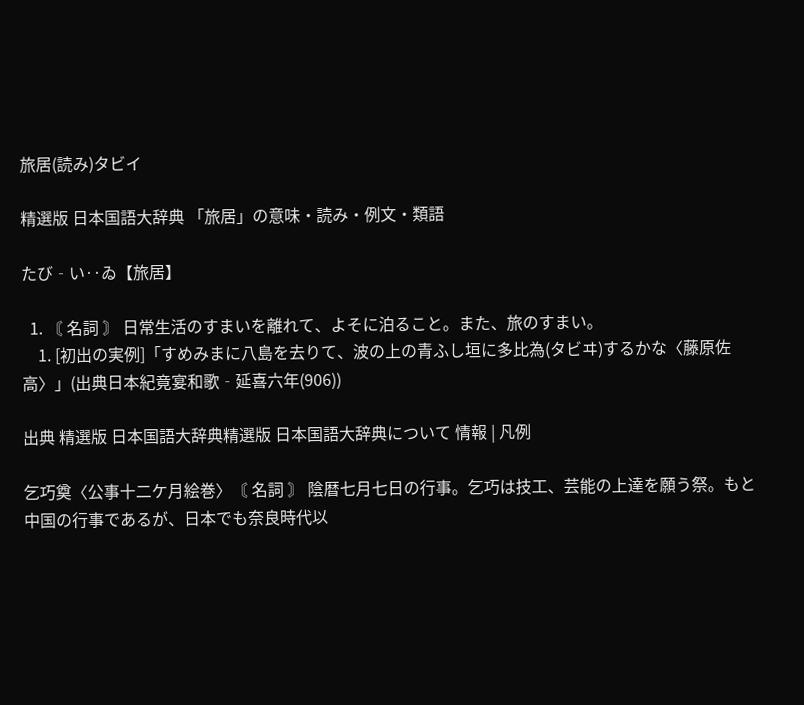旅居(読み)タビイ

精選版 日本国語大辞典 「旅居」の意味・読み・例文・類語

たび‐い‥ゐ【旅居】

  1. 〘 名詞 〙 日常生活のすまいを離れて、よそに泊ること。また、旅のすまい。
    1. [初出の実例]「すめみまに八島を去りて、波の上の青ふし垣に多比為(タビヰ)するかな〈藤原佐高〉」(出典日本紀竟宴和歌‐延喜六年(906))

出典 精選版 日本国語大辞典精選版 日本国語大辞典について 情報 | 凡例

乞巧奠〈公事十二ケ月絵巻〉〘 名詞 〙 陰暦七月七日の行事。乞巧は技工、芸能の上達を願う祭。もと中国の行事であるが、日本でも奈良時代以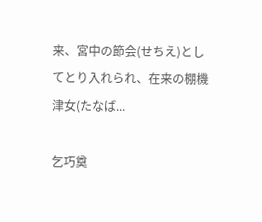来、宮中の節会(せちえ)としてとり入れられ、在来の棚機津女(たなば...

乞巧奠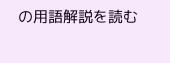の用語解説を読む